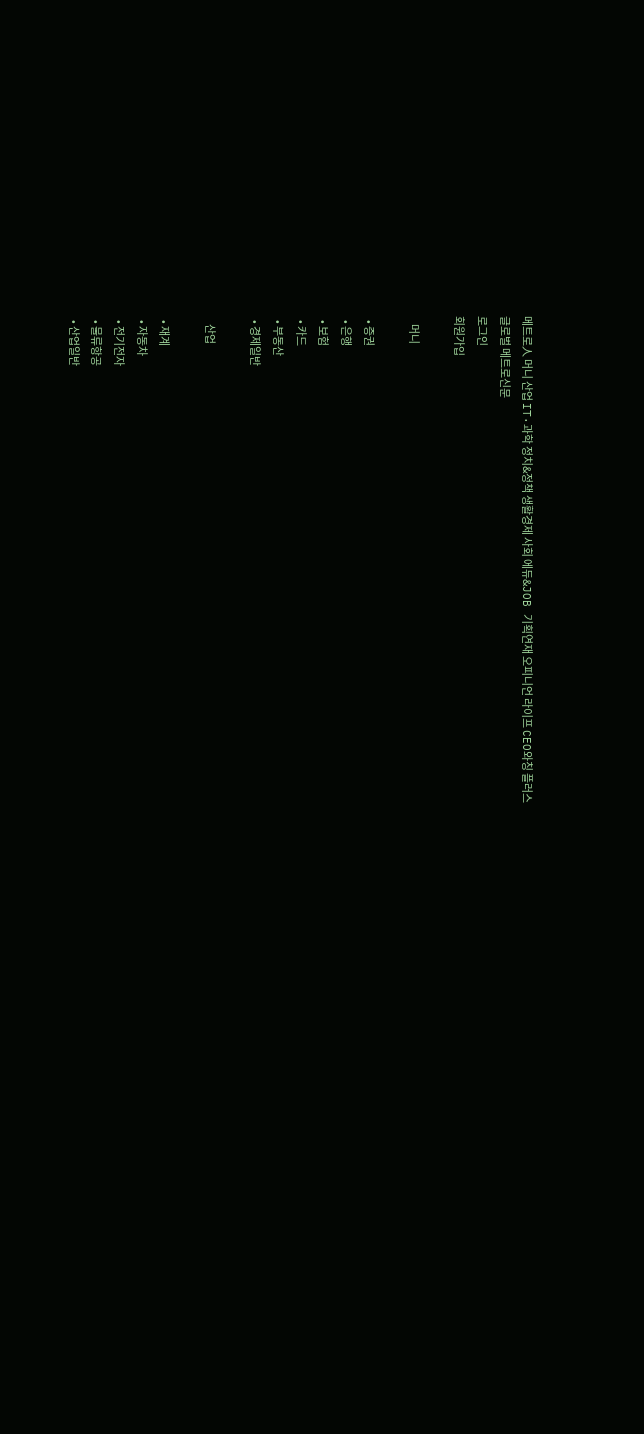메트로人 머니 산업 IT·과학 정치&정책 생활경제 사회 에듀&JOB 기획연재 오피니언 라이프 CEO와칭 플러스
글로벌 메트로신문
로그인
회원가입

    머니

  • 증권
  • 은행
  • 보험
  • 카드
  • 부동산
  • 경제일반

    산업

  • 재계
  • 자동차
  • 전기전자
  • 물류항공
  • 산업일반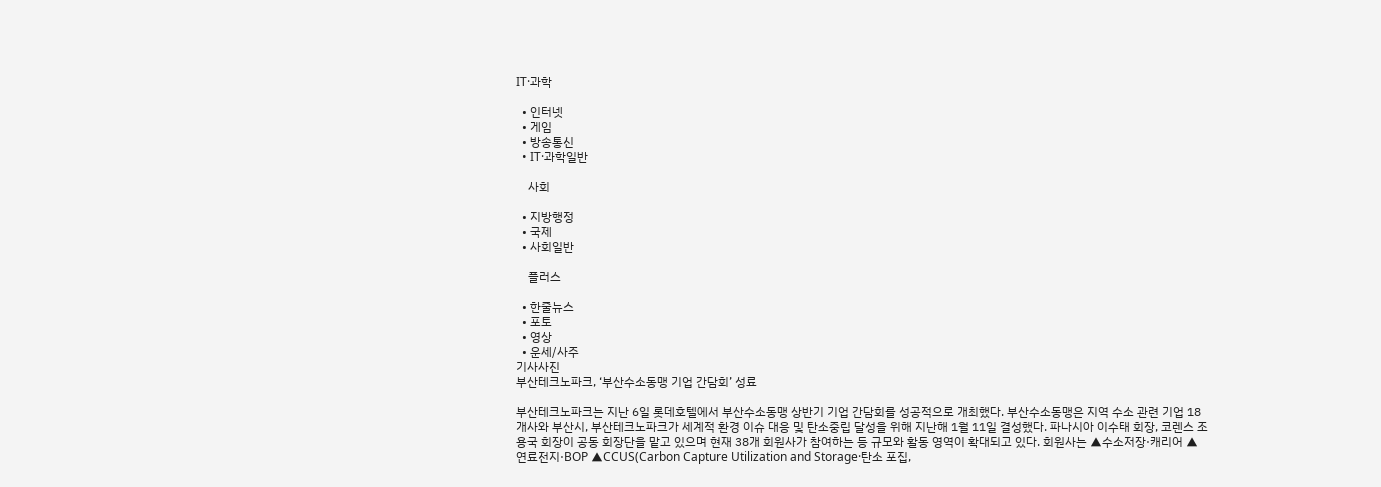IT·과학

  • 인터넷
  • 게임
  • 방송통신
  • IT·과학일반

    사회

  • 지방행정
  • 국제
  • 사회일반

    플러스

  • 한줄뉴스
  • 포토
  • 영상
  • 운세/사주
기사사진
부산테크노파크, ‘부산수소동맹 기업 간담회’ 성료

부산테크노파크는 지난 6일 롯데호텔에서 부산수소동맹 상반기 기업 간담회를 성공적으로 개최했다. 부산수소동맹은 지역 수소 관련 기업 18개사와 부산시, 부산테크노파크가 세계적 환경 이슈 대응 및 탄소중립 달성을 위해 지난해 1월 11일 결성했다. 파나시아 이수태 회장, 코렌스 조용국 회장이 공동 회장단을 맡고 있으며 현재 38개 회원사가 참여하는 등 규모와 활동 영역이 확대되고 있다. 회원사는 ▲수소저장·캐리어 ▲연료전지·BOP ▲CCUS(Carbon Capture Utilization and Storage·탄소 포집,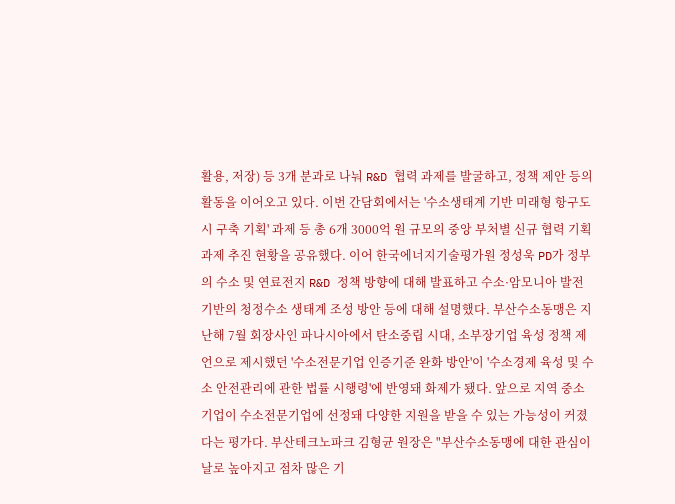활용, 저장) 등 3개 분과로 나눠 R&D 협력 과제를 발굴하고, 정책 제안 등의 활동을 이어오고 있다. 이번 간담회에서는 '수소생태계 기반 미래형 항구도시 구축 기획' 과제 등 총 6개 3000억 원 규모의 중앙 부처별 신규 협력 기획과제 추진 현황을 공유했다. 이어 한국에너지기술평가원 정성욱 PD가 정부의 수소 및 연료전지 R&D 정책 방향에 대해 발표하고 수소·암모니아 발전 기반의 청정수소 생태계 조성 방안 등에 대해 설명했다. 부산수소동맹은 지난해 7월 회장사인 파나시아에서 탄소중립 시대, 소부장기업 육성 정책 제언으로 제시했던 '수소전문기업 인증기준 완화 방안'이 '수소경제 육성 및 수소 안전관리에 관한 법률 시행령'에 반영돼 화제가 됐다. 앞으로 지역 중소기업이 수소전문기업에 선정돼 다양한 지원을 받을 수 있는 가능성이 커졌다는 평가다. 부산테크노파크 김형균 원장은 "부산수소동맹에 대한 관심이 날로 높아지고 점차 많은 기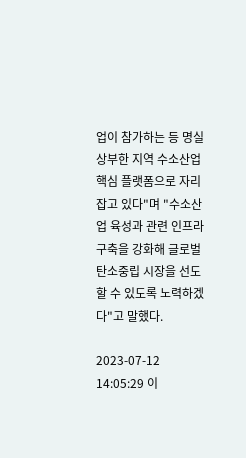업이 참가하는 등 명실상부한 지역 수소산업 핵심 플랫폼으로 자리잡고 있다"며 "수소산업 육성과 관련 인프라 구축을 강화해 글로벌 탄소중립 시장을 선도할 수 있도록 노력하겠다"고 말했다.

2023-07-12 14:05:29 이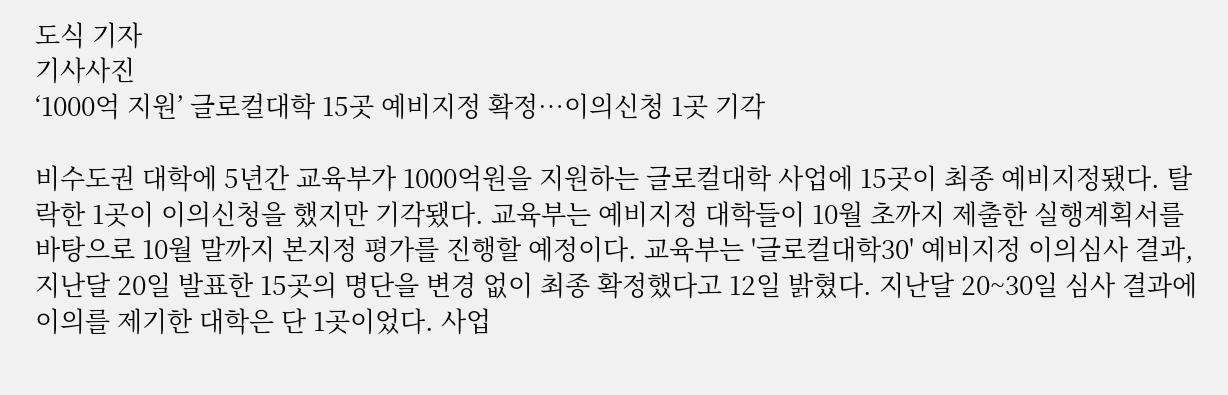도식 기자
기사사진
‘1000억 지원’ 글로컬대학 15곳 예비지정 확정…이의신청 1곳 기각

비수도권 대학에 5년간 교육부가 1000억원을 지원하는 글로컬대학 사업에 15곳이 최종 예비지정됐다. 탈락한 1곳이 이의신청을 했지만 기각됐다. 교육부는 예비지정 대학들이 10월 초까지 제출한 실행계획서를 바탕으로 10월 말까지 본지정 평가를 진행할 예정이다. 교육부는 '글로컬대학30' 예비지정 이의심사 결과, 지난달 20일 발표한 15곳의 명단을 변경 없이 최종 확정했다고 12일 밝혔다. 지난달 20~30일 심사 결과에 이의를 제기한 대학은 단 1곳이었다. 사업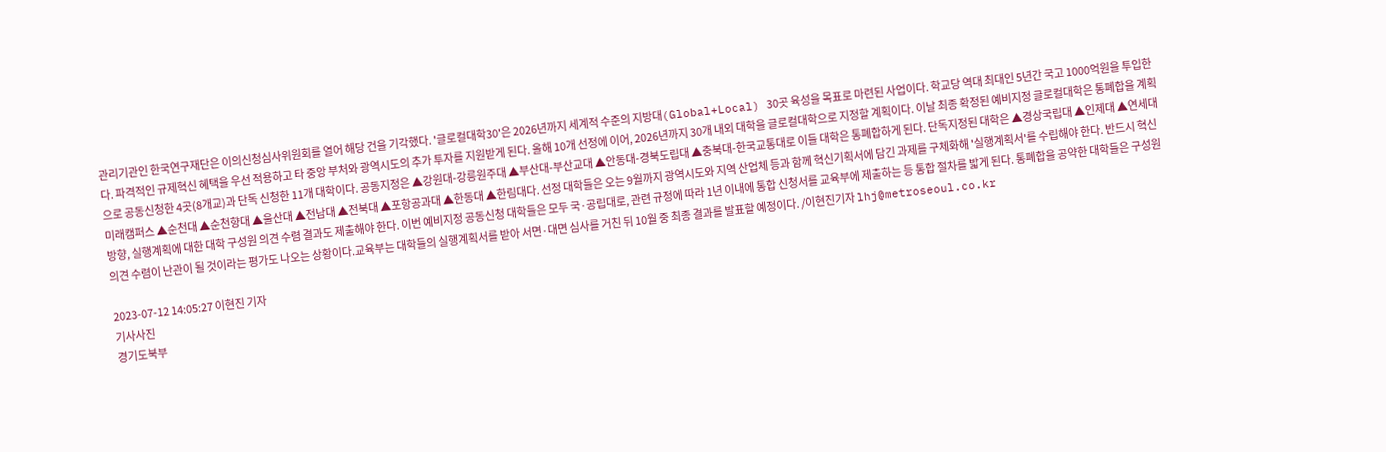관리기관인 한국연구재단은 이의신청심사위원회를 열어 해당 건을 기각했다. '글로컬대학30'은 2026년까지 세계적 수준의 지방대(Global+Local) 30곳 육성을 목표로 마련된 사업이다. 학교당 역대 최대인 5년간 국고 1000억원을 투입한다. 파격적인 규제혁신 혜택을 우선 적용하고 타 중앙 부처와 광역시도의 추가 투자를 지원받게 된다. 올해 10개 선정에 이어, 2026년까지 30개 내외 대학을 글로컬대학으로 지정할 계획이다. 이날 최종 확정된 예비지정 글로컬대학은 통폐합을 계획으로 공동신청한 4곳(8개교)과 단독 신청한 11개 대학이다. 공동지정은 ▲강원대-강릉원주대 ▲부산대-부산교대 ▲안동대-경북도립대 ▲충북대-한국교통대로 이들 대학은 통폐합하게 된다. 단독지정된 대학은 ▲경상국립대 ▲인제대 ▲연세대 미래캠퍼스 ▲순천대 ▲순천향대 ▲울산대 ▲전남대 ▲전북대 ▲포항공과대 ▲한동대 ▲한림대다. 선정 대학들은 오는 9월까지 광역시도와 지역 산업체 등과 함께 혁신기획서에 담긴 과제를 구체화해 '실행계획서'를 수립해야 한다. 반드시 혁신방향, 실행계획에 대한 대학 구성원 의견 수렴 결과도 제출해야 한다. 이번 예비지정 공동신청 대학들은 모두 국·공립대로, 관련 규정에 따라 1년 이내에 통합 신청서를 교육부에 제출하는 등 통합 절차를 밟게 된다. 통폐합을 공약한 대학들은 구성원 의견 수렴이 난관이 될 것이라는 평가도 나오는 상황이다.교육부는 대학들의 실행계획서를 받아 서면·대면 심사를 거친 뒤 10월 중 최종 결과를 발표할 예정이다. /이현진기자 lhj@metroseoul.co.kr

2023-07-12 14:05:27 이현진 기자
기사사진
경기도북부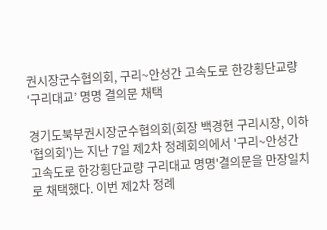권시장군수협의회, 구리~안성간 고속도로 한강횡단교량 ‘구리대교’ 명명 결의문 채택

경기도북부권시장군수협의회(회장 백경현 구리시장, 이하 '협의회')는 지난 7일 제2차 정례회의에서 '구리~안성간 고속도로 한강횡단교량 구리대교 명명'결의문을 만장일치로 채택했다. 이번 제2차 정례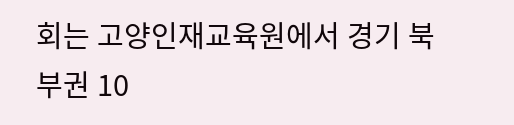회는 고양인재교육원에서 경기 북부권 10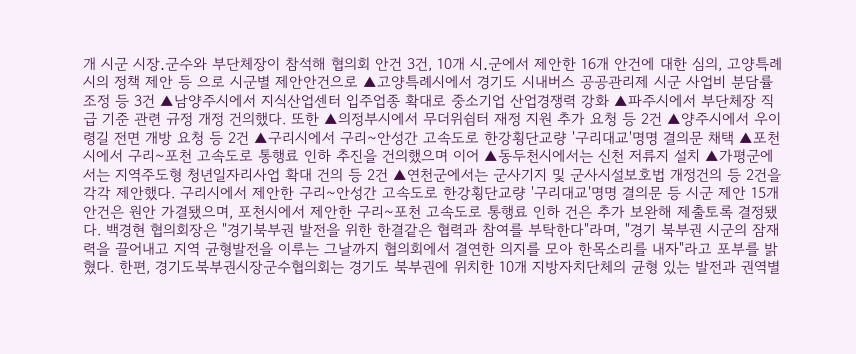개 시군 시장․군수와 부단체장이 참석해 협의회 안건 3건, 10개 시․군에서 제안한 16개 안건에 대한 심의, 고양특례시의 정책 제안 등 으로 시군별 제안안건으로 ▲고양특례시에서 경기도 시내버스 공공관리제 시군 사업비 분담률 조정 등 3건 ▲남양주시에서 지식산업센터 입주업종 확대로 중소기업 산업경쟁력 강화 ▲파주시에서 부단체장 직급 기준 관련 규정 개정 건의했다. 또한 ▲의정부시에서 무더위쉼터 재정 지원 추가 요청 등 2건 ▲양주시에서 우이령길 전면 개방 요청 등 2건 ▲구리시에서 구리~안성간 고속도로 한강횡단교량 '구리대교'명명 결의문 채택 ▲포천시에서 구리~포천 고속도로 통행료 인하 추진을 건의했으며 이어 ▲동두천시에서는 신천 저류지 설치 ▲가평군에서는 지역주도형 청년일자리사업 확대 건의 등 2건 ▲연천군에서는 군사기지 및 군사시설보호법 개정건의 등 2건을 각각 제안했다. 구리시에서 제안한 구리~안성간 고속도로 한강횡단교량 '구리대교'명명 결의문 등 시군 제안 15개 안건은 원안 가결됐으며, 포천시에서 제안한 구리~포천 고속도로 통행료 인하 건은 추가 보완해 제출토록 결정됐다. 백경현 협의회장은 "경기북부권 발전을 위한 한결같은 협력과 참여를 부탁한다"라며, "경기 북부권 시군의 잠재력을 끌어내고 지역 균형발전을 이루는 그날까지 협의회에서 결연한 의지를 모아 한목소리를 내자"라고 포부를 밝혔다. 한편, 경기도북부권시장군수협의회는 경기도 북부권에 위치한 10개 지방자치단체의 균형 있는 발전과 권역별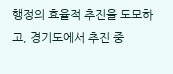행정의 효율적 추진을 도모하고, 경기도에서 추진 중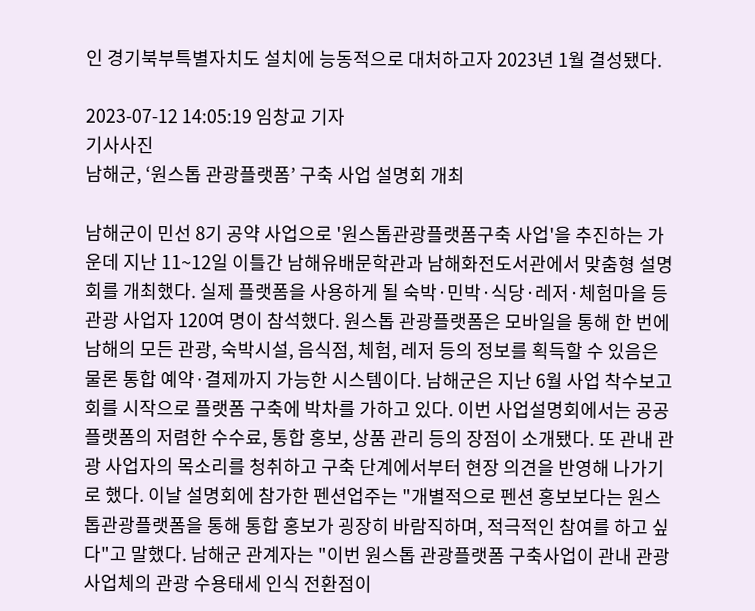인 경기북부특별자치도 설치에 능동적으로 대처하고자 2023년 1월 결성됐다.

2023-07-12 14:05:19 임창교 기자
기사사진
남해군, ‘원스톱 관광플랫폼’ 구축 사업 설명회 개최

남해군이 민선 8기 공약 사업으로 '원스톱관광플랫폼구축 사업'을 추진하는 가운데 지난 11~12일 이틀간 남해유배문학관과 남해화전도서관에서 맞춤형 설명회를 개최했다. 실제 플랫폼을 사용하게 될 숙박·민박·식당·레저·체험마을 등 관광 사업자 120여 명이 참석했다. 원스톱 관광플랫폼은 모바일을 통해 한 번에 남해의 모든 관광, 숙박시설, 음식점, 체험, 레저 등의 정보를 획득할 수 있음은 물론 통합 예약·결제까지 가능한 시스템이다. 남해군은 지난 6월 사업 착수보고회를 시작으로 플랫폼 구축에 박차를 가하고 있다. 이번 사업설명회에서는 공공 플랫폼의 저렴한 수수료, 통합 홍보, 상품 관리 등의 장점이 소개됐다. 또 관내 관광 사업자의 목소리를 청취하고 구축 단계에서부터 현장 의견을 반영해 나가기로 했다. 이날 설명회에 참가한 펜션업주는 "개별적으로 펜션 홍보보다는 원스톱관광플랫폼을 통해 통합 홍보가 굉장히 바람직하며, 적극적인 참여를 하고 싶다"고 말했다. 남해군 관계자는 "이번 원스톱 관광플랫폼 구축사업이 관내 관광사업체의 관광 수용태세 인식 전환점이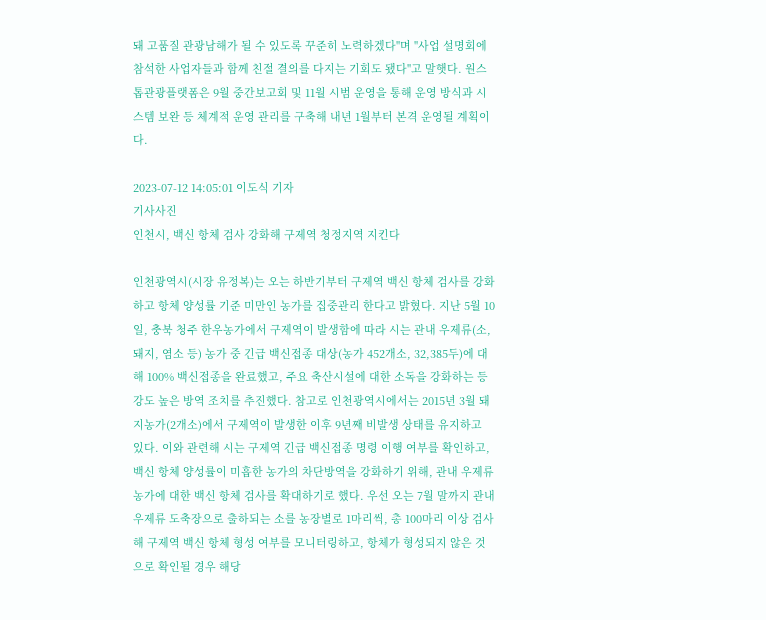돼 고품질 관광남해가 될 수 있도록 꾸준히 노력하겠다"며 "사업 설명회에 참석한 사업자들과 함께 친절 결의를 다지는 기회도 됐다"고 말햇다. 원스톱관광플랫폼은 9월 중간보고회 및 11월 시범 운영을 통해 운영 방식과 시스템 보완 등 체계적 운영 관리를 구축해 내년 1월부터 본격 운영될 계획이다.

2023-07-12 14:05:01 이도식 기자
기사사진
인천시, 백신 항체 검사 강화해 구제역 청정지역 지킨다

인천광역시(시장 유정복)는 오는 하반기부터 구제역 백신 항체 검사를 강화하고 항체 양성률 기준 미만인 농가를 집중관리 한다고 밝혔다. 지난 5월 10일, 충북 청주 한우농가에서 구제역이 발생함에 따라 시는 관내 우제류(소, 돼지, 염소 등) 농가 중 긴급 백신접종 대상(농가 452개소, 32,385두)에 대해 100% 백신접종을 완료했고, 주요 축산시설에 대한 소독을 강화하는 등 강도 높은 방역 조치를 추진했다. 참고로 인천광역시에서는 2015년 3월 돼지농가(2개소)에서 구제역이 발생한 이후 9년째 비발생 상태를 유지하고 있다. 이와 관련해 시는 구제역 긴급 백신접종 명령 이행 여부를 확인하고, 백신 항체 양성률이 미흡한 농가의 차단방역을 강화하기 위해, 관내 우제류 농가에 대한 백신 항체 검사를 확대하기로 했다. 우선 오는 7월 말까지 관내 우제류 도축장으로 출하되는 소를 농장별로 1마리씩, 총 100마리 이상 검사해 구제역 백신 항체 형성 여부를 모니터링하고, 항체가 형성되지 않은 것으로 확인될 경우 해당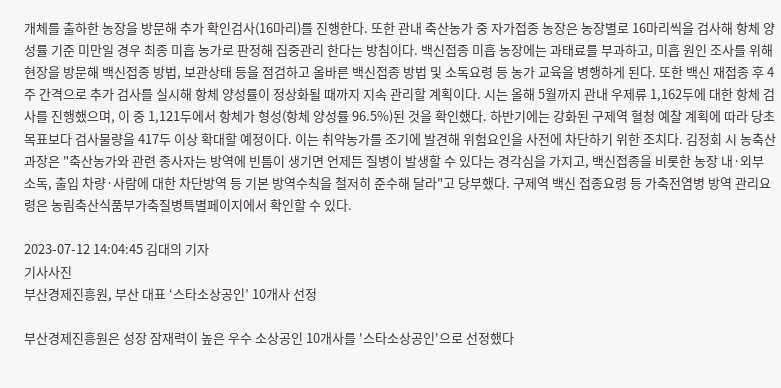개체를 출하한 농장을 방문해 추가 확인검사(16마리)를 진행한다. 또한 관내 축산농가 중 자가접종 농장은 농장별로 16마리씩을 검사해 항체 양성률 기준 미만일 경우 최종 미흡 농가로 판정해 집중관리 한다는 방침이다. 백신접종 미흡 농장에는 과태료를 부과하고, 미흡 원인 조사를 위해 현장을 방문해 백신접종 방법, 보관상태 등을 점검하고 올바른 백신접종 방법 및 소독요령 등 농가 교육을 병행하게 된다. 또한 백신 재접종 후 4주 간격으로 추가 검사를 실시해 항체 양성률이 정상화될 때까지 지속 관리할 계획이다. 시는 올해 5월까지 관내 우제류 1,162두에 대한 항체 검사를 진행했으며, 이 중 1,121두에서 항체가 형성(항체 양성률 96.5%)된 것을 확인했다. 하반기에는 강화된 구제역 혈청 예찰 계획에 따라 당초 목표보다 검사물량을 417두 이상 확대할 예정이다. 이는 취약농가를 조기에 발견해 위험요인을 사전에 차단하기 위한 조치다. 김정회 시 농축산과장은 "축산농가와 관련 종사자는 방역에 빈틈이 생기면 언제든 질병이 발생할 수 있다는 경각심을 가지고, 백신접종을 비롯한 농장 내·외부 소독, 출입 차량·사람에 대한 차단방역 등 기본 방역수칙을 철저히 준수해 달라"고 당부했다. 구제역 백신 접종요령 등 가축전염병 방역 관리요령은 농림축산식품부가축질병특별페이지에서 확인할 수 있다.

2023-07-12 14:04:45 김대의 기자
기사사진
부산경제진흥원, 부산 대표 ‘스타소상공인’ 10개사 선정

부산경제진흥원은 성장 잠재력이 높은 우수 소상공인 10개사를 '스타소상공인'으로 선정했다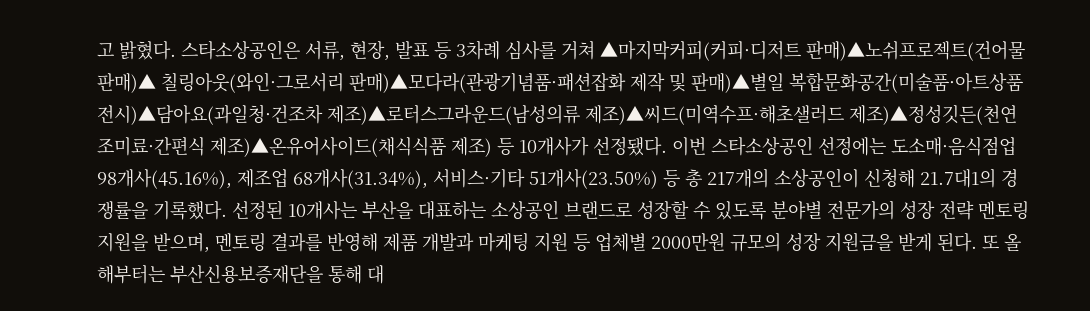고 밝혔다. 스타소상공인은 서류, 현장, 발표 등 3차례 심사를 거쳐 ▲마지막커피(커피·디저트 판매)▲노쉬프로젝트(건어물 판매)▲ 칠링아웃(와인·그로서리 판매)▲모다라(관광기념품·패션잡화 제작 및 판매)▲별일 복합문화공간(미술품·아트상품 전시)▲담아요(과일청·건조차 제조)▲로터스그라운드(남성의류 제조)▲씨드(미역수프·해초샐러드 제조)▲정성깃든(천연조미료·간편식 제조)▲온유어사이드(채식식품 제조) 등 10개사가 선정됐다. 이번 스타소상공인 선정에는 도소매·음식점업 98개사(45.16%), 제조업 68개사(31.34%), 서비스·기타 51개사(23.50%) 등 총 217개의 소상공인이 신청해 21.7대1의 경쟁률을 기록했다. 선정된 10개사는 부산을 대표하는 소상공인 브랜드로 성장할 수 있도록 분야별 전문가의 성장 전략 멘토링 지원을 받으며, 멘토링 결과를 반영해 제품 개발과 마케팅 지원 등 업체별 2000만원 규모의 성장 지원금을 받게 된다. 또 올해부터는 부산신용보증재단을 통해 대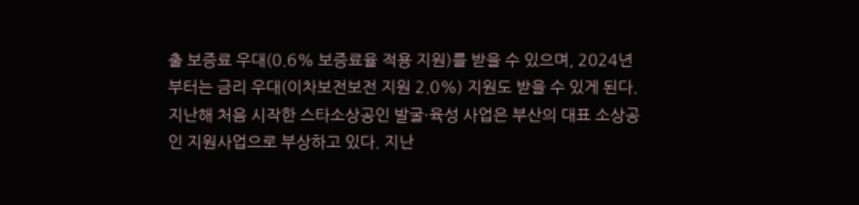출 보증료 우대(0.6% 보증료율 적용 지원)를 받을 수 있으며, 2024년부터는 금리 우대(이차보전보전 지원 2.0%) 지원도 받을 수 있게 된다. 지난해 처음 시작한 스타소상공인 발굴·육성 사업은 부산의 대표 소상공인 지원사업으로 부상하고 있다. 지난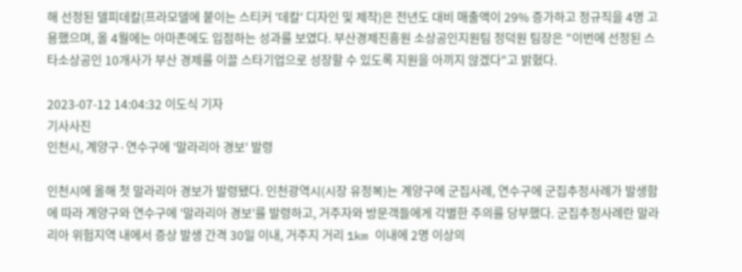해 선정된 델피데칼(프라모델에 붙이는 스티커 '데칼' 디자인 및 제작)은 전년도 대비 매출액이 29% 증가하고 정규직을 4명 고용했으며, 올 4월에는 아마존에도 입점하는 성과를 보였다. 부산경제진흥원 소상공인지원팀 정덕원 팀장은 "이번에 선정된 스타소상공인 10개사가 부산 경제를 이끌 스타기업으로 성장할 수 있도록 지원을 아끼지 않겠다"고 밝혔다.

2023-07-12 14:04:32 이도식 기자
기사사진
인천시, 계양구·연수구에 '말라리아 경보' 발령

인천시에 올해 첫 말라리아 경보가 발령됐다. 인천광역시(시장 유정복)는 계양구에 군집사례, 연수구에 군집추정사례가 발생함에 따라 계양구와 연수구에 '말라리아 경보'를 발령하고, 거주자와 방문객들에게 각별한 주의를 당부했다. 군집추정사례란 말라리아 위험지역 내에서 증상 발생 간격 30일 이내, 거주지 거리 1km 이내에 2명 이상의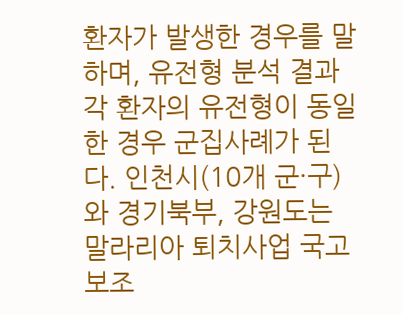환자가 발생한 경우를 말하며, 유전형 분석 결과 각 환자의 유전형이 동일한 경우 군집사례가 된다. 인천시(10개 군·구)와 경기북부, 강원도는 말라리아 퇴치사업 국고보조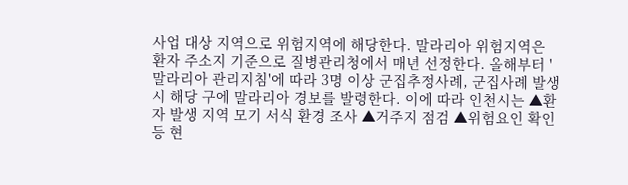사업 대상 지역으로 위험지역에 해당한다. 말라리아 위험지역은 환자 주소지 기준으로 질병관리청에서 매년 선정한다. 올해부터 '말라리아 관리지침'에 따라 3명 이상 군집추정사례, 군집사례 발생 시 해당 구에 말라리아 경보를 발령한다. 이에 따라 인천시는 ▲환자 발생 지역 모기 서식 환경 조사 ▲거주지 점검 ▲위험요인 확인 등 현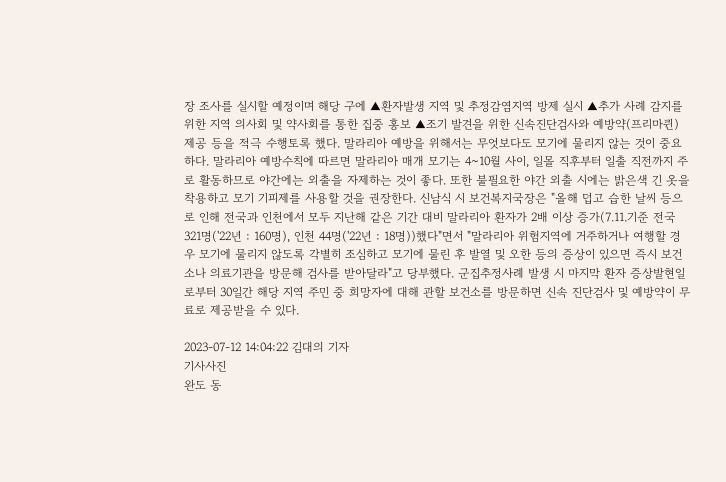장 조사를 실시할 예정이며 해당 구에 ▲환자발생 지역 및 추정감염지역 방제 실시 ▲추가 사례 감지를 위한 지역 의사회 및 약사회를 통한 집중 홍보 ▲조기 발견을 위한 신속진단검사와 예방약(프리마퀸) 제공 등을 적극 수행토록 했다. 말라리아 예방을 위해서는 무엇보다도 모기에 물리지 않는 것이 중요하다. 말라리아 예방수칙에 따르면 말라리아 매개 모기는 4~10월 사이, 일몰 직후부터 일출 직전까지 주로 활동하므로 야간에는 외출을 자제하는 것이 좋다. 또한 불필요한 야간 외출 시에는 밝은색 긴 옷을 착용하고 모기 기피제를 사용할 것을 권장한다. 신남식 시 보건복지국장은 "올해 덥고 습한 날씨 등으로 인해 전국과 인천에서 모두 지난해 같은 기간 대비 말라리아 환자가 2배 이상 증가(7.11.기준 전국 321명('22년 : 160명), 인천 44명('22년 : 18명))했다"면서 "말라리아 위험지역에 거주하거나 여행할 경우 모기에 물리지 않도록 각별히 조심하고 모기에 물린 후 발열 및 오한 등의 증상이 있으면 즉시 보건소나 의료기관을 방문해 검사를 받아달라"고 당부했다. 군집추정사례 발생 시 마지막 환자 증상발현일로부터 30일간 해당 지역 주민 중 희망자에 대해 관할 보건소를 방문하면 신속 진단검사 및 예방약이 무료로 제공받을 수 있다.

2023-07-12 14:04:22 김대의 기자
기사사진
완도 동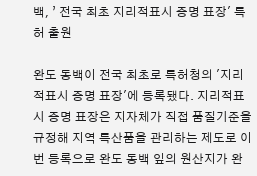백, ’ 전국 최초 지리적표시 증명 표장' 특허 출원

완도 동백이 전국 최초로 특허청의 '지리적표시 증명 표장'에 등록됐다. 지리적표시 증명 표장은 지자체가 직접 품질기준을 규정해 지역 특산품을 관리하는 제도로 이번 등록으로 완도 동백 잎의 원산지가 완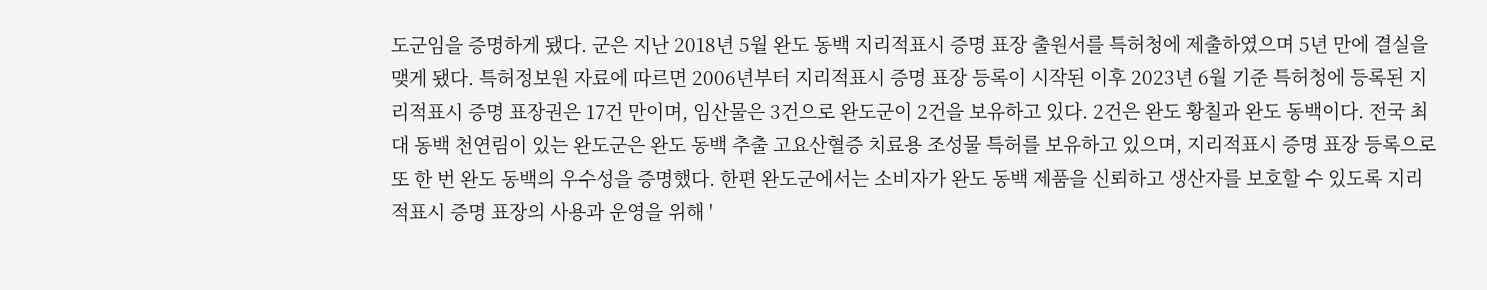도군임을 증명하게 됐다. 군은 지난 2018년 5월 완도 동백 지리적표시 증명 표장 출원서를 특허청에 제출하였으며 5년 만에 결실을 맺게 됐다. 특허정보원 자료에 따르면 2006년부터 지리적표시 증명 표장 등록이 시작된 이후 2023년 6월 기준 특허청에 등록된 지리적표시 증명 표장권은 17건 만이며, 임산물은 3건으로 완도군이 2건을 보유하고 있다. 2건은 완도 황칠과 완도 동백이다. 전국 최대 동백 천연림이 있는 완도군은 완도 동백 추출 고요산혈증 치료용 조성물 특허를 보유하고 있으며, 지리적표시 증명 표장 등록으로 또 한 번 완도 동백의 우수성을 증명했다. 한편 완도군에서는 소비자가 완도 동백 제품을 신뢰하고 생산자를 보호할 수 있도록 지리적표시 증명 표장의 사용과 운영을 위해 '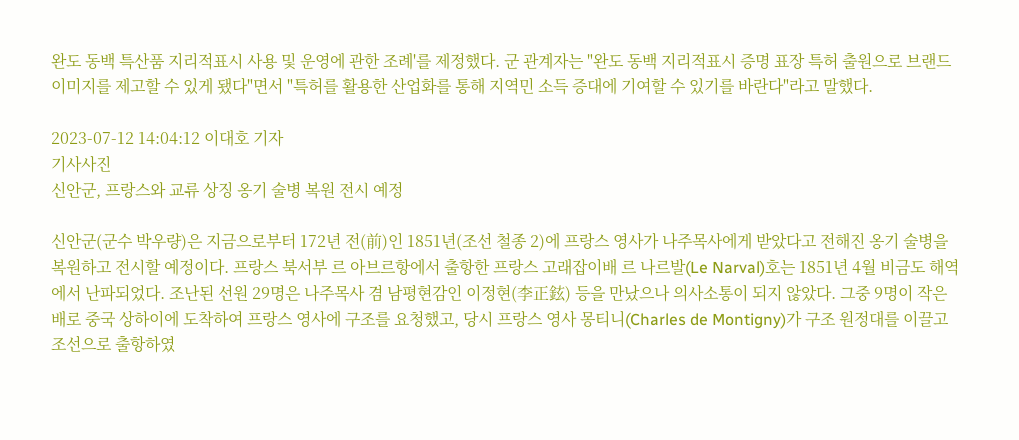완도 동백 특산품 지리적표시 사용 및 운영에 관한 조례'를 제정했다. 군 관계자는 "완도 동백 지리적표시 증명 표장 특허 출원으로 브랜드 이미지를 제고할 수 있게 됐다"면서 "특허를 활용한 산업화를 통해 지역민 소득 증대에 기여할 수 있기를 바란다"라고 말했다.

2023-07-12 14:04:12 이대호 기자
기사사진
신안군, 프랑스와 교류 상징 옹기 술병 복원 전시 예정

신안군(군수 박우량)은 지금으로부터 172년 전(前)인 1851년(조선 철종 2)에 프랑스 영사가 나주목사에게 받았다고 전해진 옹기 술병을 복원하고 전시할 예정이다. 프랑스 북서부 르 아브르항에서 출항한 프랑스 고래잡이배 르 나르발(Le Narval)호는 1851년 4월 비금도 해역에서 난파되었다. 조난된 선원 29명은 나주목사 겸 남평현감인 이정현(李正鉉) 등을 만났으나 의사소통이 되지 않았다. 그중 9명이 작은 배로 중국 상하이에 도착하여 프랑스 영사에 구조를 요청했고, 당시 프랑스 영사 몽티니(Charles de Montigny)가 구조 원정대를 이끌고 조선으로 출항하였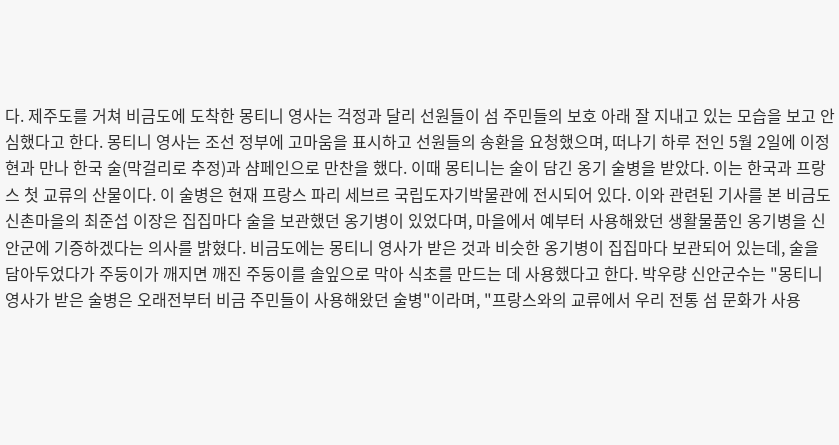다. 제주도를 거쳐 비금도에 도착한 몽티니 영사는 걱정과 달리 선원들이 섬 주민들의 보호 아래 잘 지내고 있는 모습을 보고 안심했다고 한다. 몽티니 영사는 조선 정부에 고마움을 표시하고 선원들의 송환을 요청했으며, 떠나기 하루 전인 5월 2일에 이정현과 만나 한국 술(막걸리로 추정)과 샴페인으로 만찬을 했다. 이때 몽티니는 술이 담긴 옹기 술병을 받았다. 이는 한국과 프랑스 첫 교류의 산물이다. 이 술병은 현재 프랑스 파리 세브르 국립도자기박물관에 전시되어 있다. 이와 관련된 기사를 본 비금도 신촌마을의 최준섭 이장은 집집마다 술을 보관했던 옹기병이 있었다며, 마을에서 예부터 사용해왔던 생활물품인 옹기병을 신안군에 기증하겠다는 의사를 밝혔다. 비금도에는 몽티니 영사가 받은 것과 비슷한 옹기병이 집집마다 보관되어 있는데, 술을 담아두었다가 주둥이가 깨지면 깨진 주둥이를 솔잎으로 막아 식초를 만드는 데 사용했다고 한다. 박우량 신안군수는 "몽티니 영사가 받은 술병은 오래전부터 비금 주민들이 사용해왔던 술병"이라며, "프랑스와의 교류에서 우리 전통 섬 문화가 사용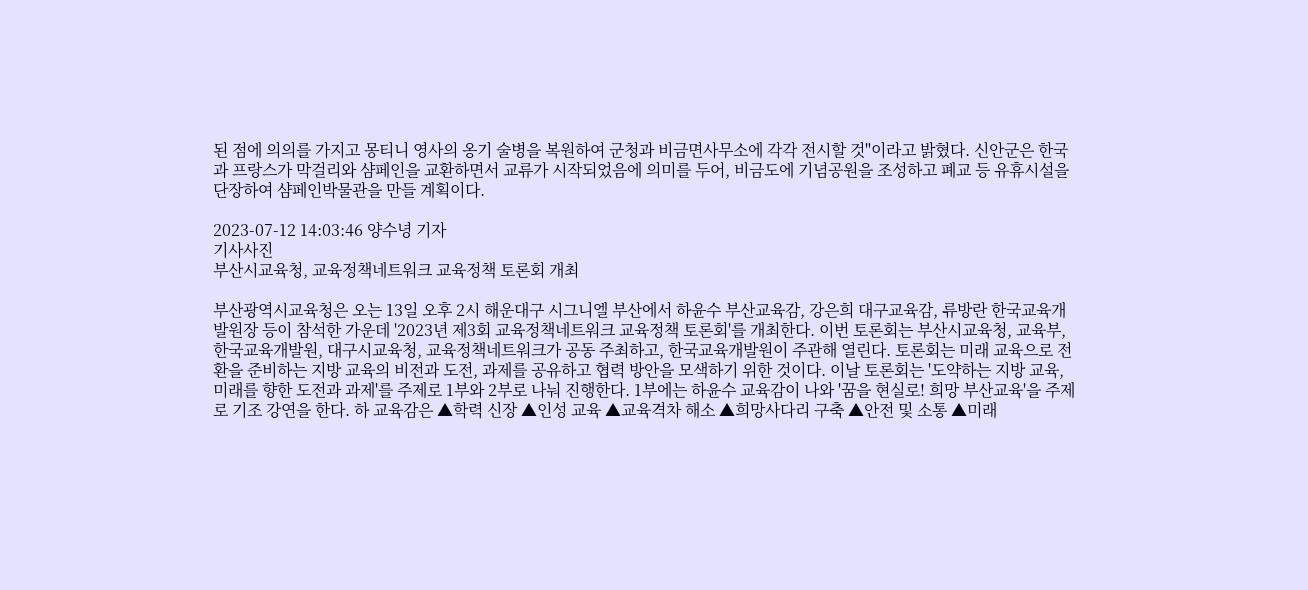된 점에 의의를 가지고 몽티니 영사의 옹기 술병을 복원하여 군청과 비금면사무소에 각각 전시할 것"이라고 밝혔다. 신안군은 한국과 프랑스가 막걸리와 샴페인을 교환하면서 교류가 시작되었음에 의미를 두어, 비금도에 기념공원을 조성하고 폐교 등 유휴시설을 단장하여 샴페인박물관을 만들 계획이다.

2023-07-12 14:03:46 양수녕 기자
기사사진
부산시교육청, 교육정책네트워크 교육정책 토론회 개최

부산광역시교육청은 오는 13일 오후 2시 해운대구 시그니엘 부산에서 하윤수 부산교육감, 강은희 대구교육감, 류방란 한국교육개발원장 등이 참석한 가운데 '2023년 제3회 교육정책네트워크 교육정책 토론회'를 개최한다. 이번 토론회는 부산시교육청, 교육부, 한국교육개발원, 대구시교육청, 교육정책네트워크가 공동 주최하고, 한국교육개발원이 주관해 열린다. 토론회는 미래 교육으로 전환을 준비하는 지방 교육의 비전과 도전, 과제를 공유하고 협력 방안을 모색하기 위한 것이다. 이날 토론회는 '도약하는 지방 교육, 미래를 향한 도전과 과제'를 주제로 1부와 2부로 나눠 진행한다. 1부에는 하윤수 교육감이 나와 '꿈을 현실로! 희망 부산교육'을 주제로 기조 강연을 한다. 하 교육감은 ▲학력 신장 ▲인성 교육 ▲교육격차 해소 ▲희망사다리 구축 ▲안전 및 소통 ▲미래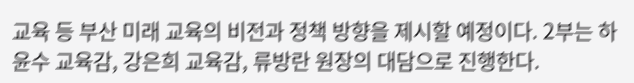교육 등 부산 미래 교육의 비전과 정책 방향을 제시할 예정이다. 2부는 하윤수 교육감, 강은희 교육감, 류방란 원장의 대담으로 진행한다.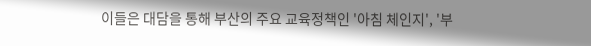이들은 대담을 통해 부산의 주요 교육정책인 '아침 체인지', '부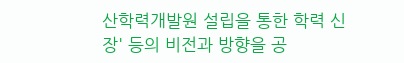산학력개발원 설립을 통한 학력 신장' 등의 비전과 방향을 공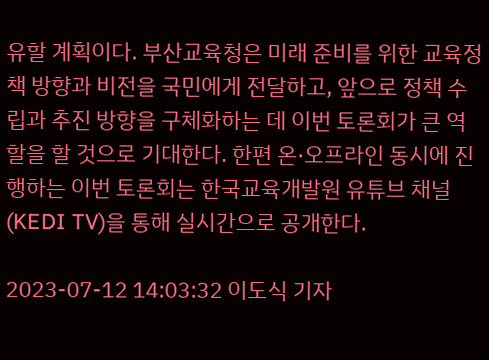유할 계획이다. 부산교육청은 미래 준비를 위한 교육정책 방향과 비전을 국민에게 전달하고, 앞으로 정책 수립과 추진 방향을 구체화하는 데 이번 토론회가 큰 역할을 할 것으로 기대한다. 한편 온·오프라인 동시에 진행하는 이번 토론회는 한국교육개발원 유튜브 채널(KEDI TV)을 통해 실시간으로 공개한다.

2023-07-12 14:03:32 이도식 기자